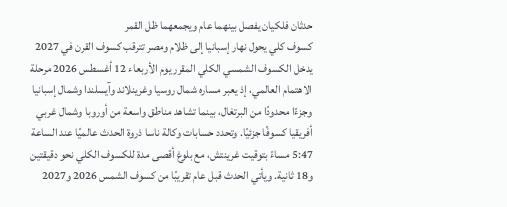حدثان فلكيان يفصل بينهما عام ويجمعهما ظل القمر
كسوف كلي يحول نهار إسبانيا إلى ظلام ومصر تترقب كسوف القرن في 2027
يدخل الكسوف الشمسي الكلي المقرر يوم الأربعاء 12 أغسطس 2026 مرحلة الاهتمام العالمي، إذ يعبر مساره شمال روسيا وغرينلاند وآيسلندا وشمال إسبانيا وجزءًا محدودًا من البرتغال، بينما تشاهد مناطق واسعة من أوروبا وشمال غربي أفريقيا كسوفًا جزئيًا. وتحدد حسابات وكالة ناسا ذروة الحدث عالميًا عند الساعة 5:47 مساءً بتوقيت غرينتش، مع بلوغ أقصى مدة للكسوف الكلي نحو دقيقتين و18 ثانية. ويأتي الحدث قبل عام تقريبًا من كسوف الشمس 2026 و2027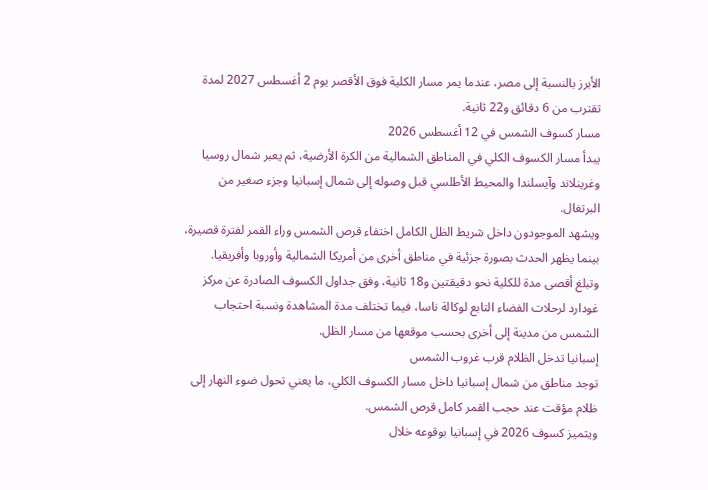الأبرز بالنسبة إلى مصر، عندما يمر مسار الكلية فوق الأقصر يوم 2 أغسطس 2027 لمدة تقترب من 6 دقائق و22 ثانية.
مسار كسوف الشمس في 12 أغسطس 2026
يبدأ مسار الكسوف الكلي في المناطق الشمالية من الكرة الأرضية، ثم يعبر شمال روسيا وغرينلاند وآيسلندا والمحيط الأطلسي قبل وصوله إلى شمال إسبانيا وجزء صغير من البرتغال.
ويشهد الموجودون داخل شريط الظل الكامل اختفاء قرص الشمس وراء القمر لفترة قصيرة، بينما يظهر الحدث بصورة جزئية في مناطق أخرى من أمريكا الشمالية وأوروبا وأفريقيا.
وتبلغ أقصى مدة للكلية نحو دقيقتين و18 ثانية، وفق جداول الكسوف الصادرة عن مركز غودارد لرحلات الفضاء التابع لوكالة ناسا، فيما تختلف مدة المشاهدة ونسبة احتجاب الشمس من مدينة إلى أخرى بحسب موقعها من مسار الظل.
إسبانيا تدخل الظلام قرب غروب الشمس
توجد مناطق من شمال إسبانيا داخل مسار الكسوف الكلي، ما يعني تحول ضوء النهار إلى ظلام مؤقت عند حجب القمر كامل قرص الشمس.
ويتميز كسوف 2026 في إسبانيا بوقوعه خلال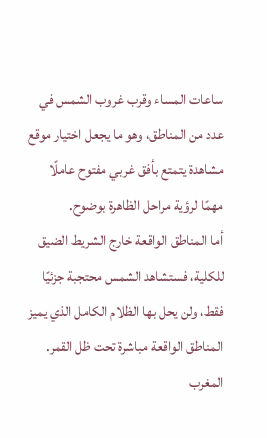ساعات المساء وقرب غروب الشمس في عدد من المناطق، وهو ما يجعل اختيار موقع مشاهدة يتمتع بأفق غربي مفتوح عاملًا مهمًا لرؤية مراحل الظاهرة بوضوح.
أما المناطق الواقعة خارج الشريط الضيق للكلية، فستشاهد الشمس محتجبة جزئيًا فقط، ولن يحل بها الظلام الكامل الذي يميز المناطق الواقعة مباشرة تحت ظل القمر.
المغرب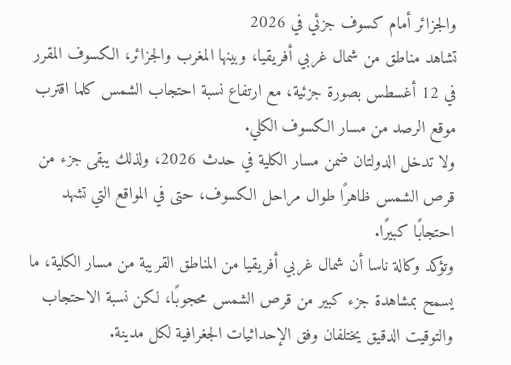والجزائر أمام كسوف جزئي في 2026
تشاهد مناطق من شمال غربي أفريقيا، وبينها المغرب والجزائر، الكسوف المقرر في 12 أغسطس بصورة جزئية، مع ارتفاع نسبة احتجاب الشمس كلما اقترب موقع الرصد من مسار الكسوف الكلي.
ولا تدخل الدولتان ضمن مسار الكلية في حدث 2026، ولذلك يبقى جزء من قرص الشمس ظاهرًا طوال مراحل الكسوف، حتى في المواقع التي تشهد احتجابًا كبيرًا.
وتؤكد وكالة ناسا أن شمال غربي أفريقيا من المناطق القريبة من مسار الكلية، ما يسمح بمشاهدة جزء كبير من قرص الشمس محجوبًا، لكن نسبة الاحتجاب والتوقيت الدقيق يختلفان وفق الإحداثيات الجغرافية لكل مدينة.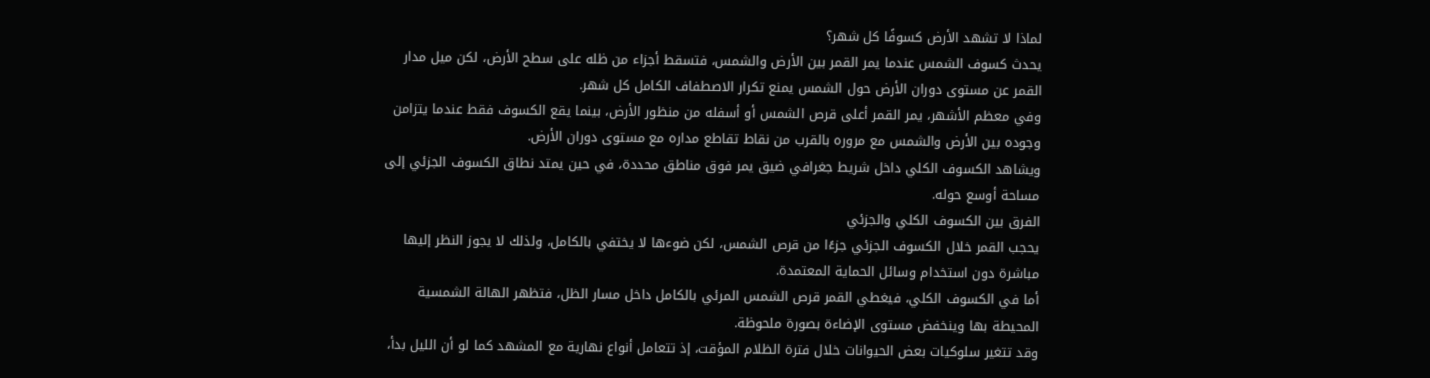لماذا لا تشهد الأرض كسوفًا كل شهر؟
يحدث كسوف الشمس عندما يمر القمر بين الأرض والشمس، فتسقط أجزاء من ظله على سطح الأرض، لكن ميل مدار القمر عن مستوى دوران الأرض حول الشمس يمنع تكرار الاصطفاف الكامل كل شهر.
وفي معظم الأشهر، يمر القمر أعلى قرص الشمس أو أسفله من منظور الأرض، بينما يقع الكسوف فقط عندما يتزامن وجوده بين الأرض والشمس مع مروره بالقرب من نقاط تقاطع مداره مع مستوى دوران الأرض.
ويشاهد الكسوف الكلي داخل شريط جغرافي ضيق يمر فوق مناطق محددة، في حين يمتد نطاق الكسوف الجزئي إلى مساحة أوسع حوله.
الفرق بين الكسوف الكلي والجزئي
يحجب القمر خلال الكسوف الجزئي جزءًا من قرص الشمس، لكن ضوءها لا يختفي بالكامل، ولذلك لا يجوز النظر إليها مباشرة دون استخدام وسائل الحماية المعتمدة.
أما في الكسوف الكلي، فيغطي القمر قرص الشمس المرئي بالكامل داخل مسار الظل، فتظهر الهالة الشمسية المحيطة بها وينخفض مستوى الإضاءة بصورة ملحوظة.
وقد تتغير سلوكيات بعض الحيوانات خلال فترة الظلام المؤقت، إذ تتعامل أنواع نهارية مع المشهد كما لو أن الليل بدأ،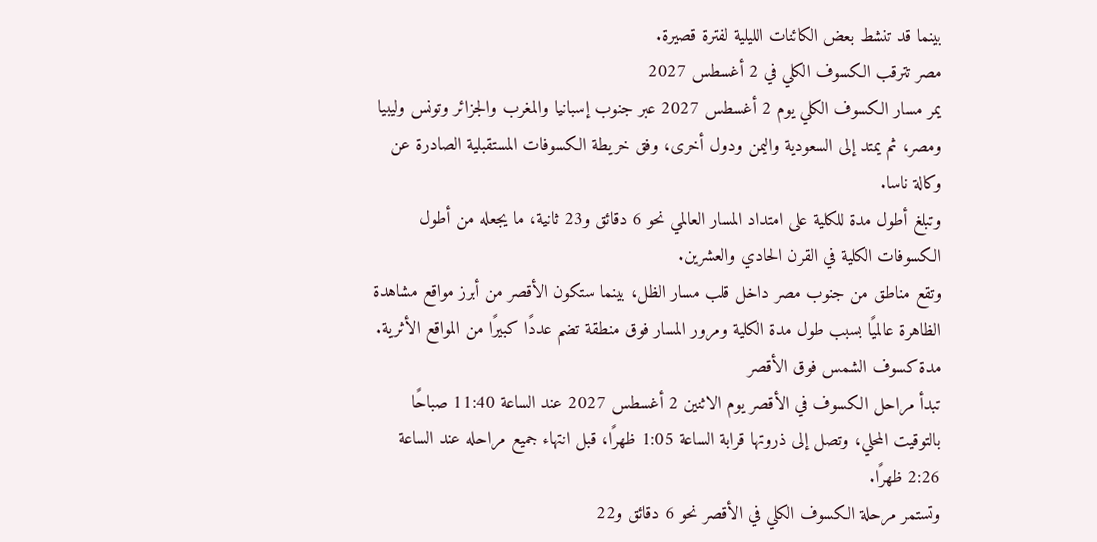بينما قد تنشط بعض الكائنات الليلية لفترة قصيرة.
مصر تترقب الكسوف الكلي في 2 أغسطس 2027
يمر مسار الكسوف الكلي يوم 2 أغسطس 2027 عبر جنوب إسبانيا والمغرب والجزائر وتونس وليبيا ومصر، ثم يمتد إلى السعودية واليمن ودول أخرى، وفق خريطة الكسوفات المستقبلية الصادرة عن وكالة ناسا.
وتبلغ أطول مدة للكلية على امتداد المسار العالمي نحو 6 دقائق و23 ثانية، ما يجعله من أطول الكسوفات الكلية في القرن الحادي والعشرين.
وتقع مناطق من جنوب مصر داخل قلب مسار الظل، بينما ستكون الأقصر من أبرز مواقع مشاهدة الظاهرة عالميًا بسبب طول مدة الكلية ومرور المسار فوق منطقة تضم عددًا كبيرًا من المواقع الأثرية.
مدة كسوف الشمس فوق الأقصر
تبدأ مراحل الكسوف في الأقصر يوم الاثنين 2 أغسطس 2027 عند الساعة 11:40 صباحًا بالتوقيت المحلي، وتصل إلى ذروتها قرابة الساعة 1:05 ظهرًا، قبل انتهاء جميع مراحله عند الساعة 2:26 ظهرًا.
وتستمر مرحلة الكسوف الكلي في الأقصر نحو 6 دقائق و22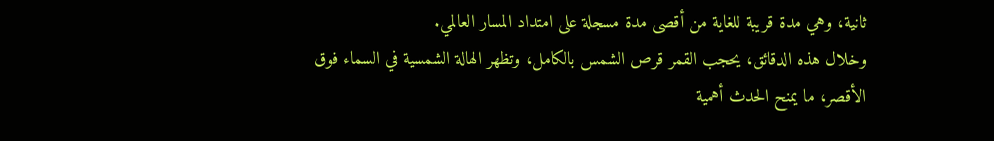ثانية، وهي مدة قريبة للغاية من أقصى مدة مسجلة على امتداد المسار العالمي.
وخلال هذه الدقائق، يحجب القمر قرص الشمس بالكامل، وتظهر الهالة الشمسية في السماء فوق الأقصر، ما يمنح الحدث أهمية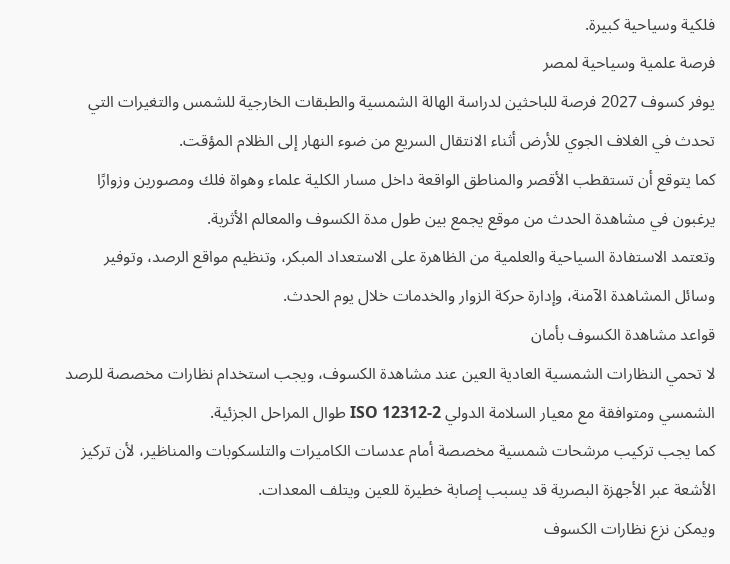فلكية وسياحية كبيرة.
فرصة علمية وسياحية لمصر
يوفر كسوف 2027 فرصة للباحثين لدراسة الهالة الشمسية والطبقات الخارجية للشمس والتغيرات التي تحدث في الغلاف الجوي للأرض أثناء الانتقال السريع من ضوء النهار إلى الظلام المؤقت.
كما يتوقع أن تستقطب الأقصر والمناطق الواقعة داخل مسار الكلية علماء وهواة فلك ومصورين وزوارًا يرغبون في مشاهدة الحدث من موقع يجمع بين طول مدة الكسوف والمعالم الأثرية.
وتعتمد الاستفادة السياحية والعلمية من الظاهرة على الاستعداد المبكر، وتنظيم مواقع الرصد، وتوفير وسائل المشاهدة الآمنة، وإدارة حركة الزوار والخدمات خلال يوم الحدث.
قواعد مشاهدة الكسوف بأمان
لا تحمي النظارات الشمسية العادية العين عند مشاهدة الكسوف، ويجب استخدام نظارات مخصصة للرصد الشمسي ومتوافقة مع معيار السلامة الدولي ISO 12312-2 طوال المراحل الجزئية.
كما يجب تركيب مرشحات شمسية مخصصة أمام عدسات الكاميرات والتلسكوبات والمناظير، لأن تركيز الأشعة عبر الأجهزة البصرية قد يسبب إصابة خطيرة للعين ويتلف المعدات.
ويمكن نزع نظارات الكسوف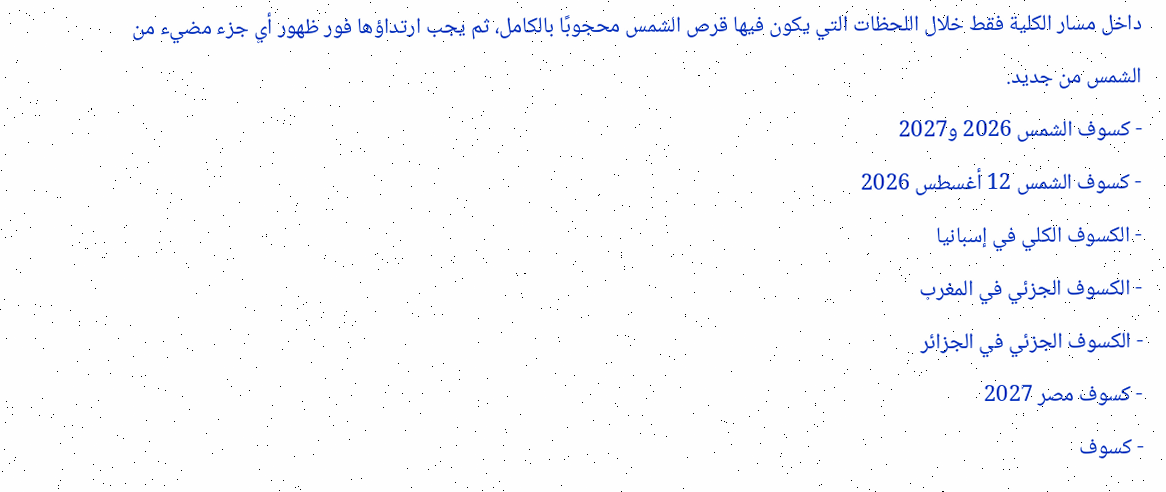داخل مسار الكلية فقط خلال اللحظات التي يكون فيها قرص الشمس محجوبًا بالكامل، ثم يجب ارتداؤها فور ظهور أي جزء مضيء من الشمس من جديد.
- كسوف الشمس 2026 و2027
- كسوف الشمس 12 أغسطس 2026
- الكسوف الكلي في إسبانيا
- الكسوف الجزئي في المغرب
- الكسوف الجزئي في الجزائر
- كسوف مصر 2027
- كسوف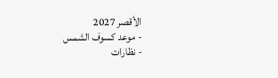الأقصر 2027
- موعد كسوف الشمس
- نظارات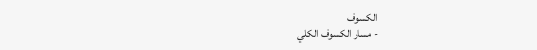الكسوف
- مسار الكسوف الكلي